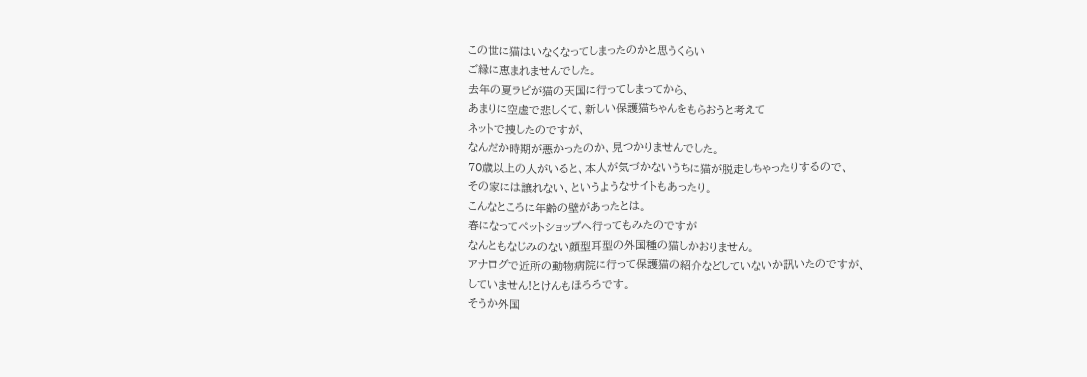この世に猫はいなくなってしまったのかと思うくらい
ご縁に恵まれませんでした。
去年の夏ラピが猫の天国に行ってしまってから、
あまりに空虚で悲しくて、新しい保護猫ちゃんをもらおうと考えて
ネットで捜したのですが、
なんだか時期が悪かったのか、見つかりませんでした。
70歳以上の人がいると、本人が気づかないうちに猫が脱走しちゃったりするので、
その家には譲れない、というようなサイトもあったり。
こんなところに年齢の壁があったとは。
春になってペットショップへ行ってもみたのですが
なんともなじみのない顔型耳型の外国種の猫しかおりません。
アナログで近所の動物病院に行って保護猫の紹介などしていないか訊いたのですが、
していません!とけんもほろろです。
そうか外国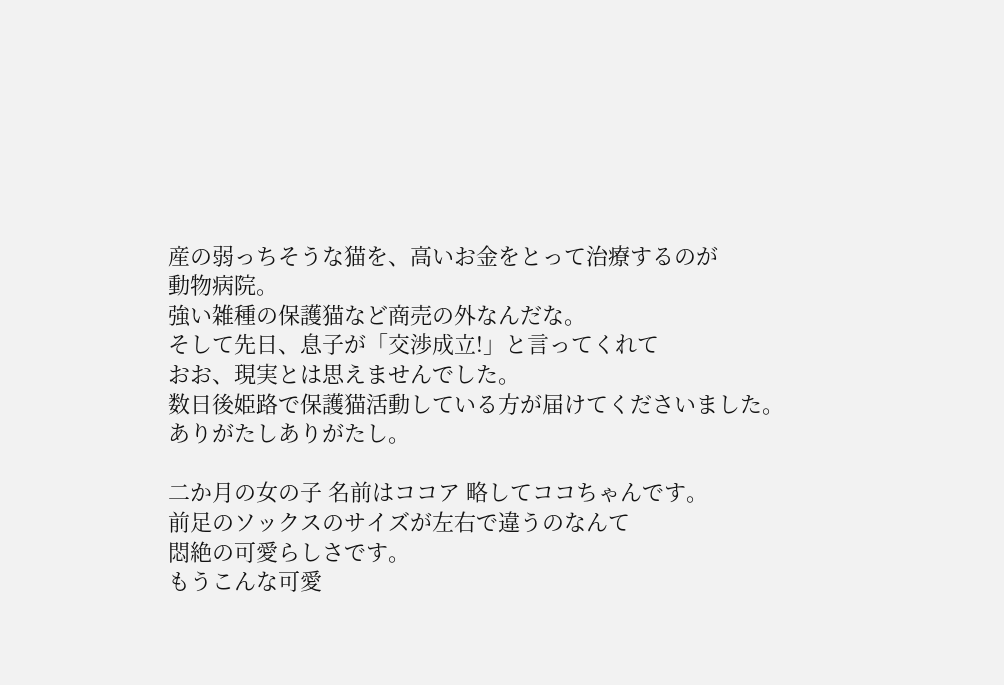産の弱っちそうな猫を、高いお金をとって治療するのが
動物病院。
強い雑種の保護猫など商売の外なんだな。
そして先日、息子が「交渉成立!」と言ってくれて
おお、現実とは思えませんでした。
数日後姫路で保護猫活動している方が届けてくださいました。
ありがたしありがたし。

二か月の女の子 名前はココア 略してココちゃんです。
前足のソックスのサイズが左右で違うのなんて
悶絶の可愛らしさです。
もうこんな可愛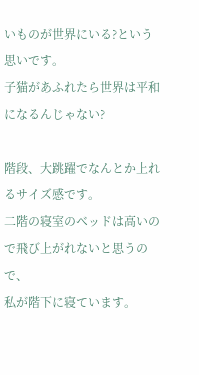いものが世界にいる?という思いです。
子猫があふれたら世界は平和になるんじゃない?

階段、大跳躍でなんとか上れるサイズ感です。
二階の寝室のベッドは高いので飛び上がれないと思うので、
私が階下に寝ています。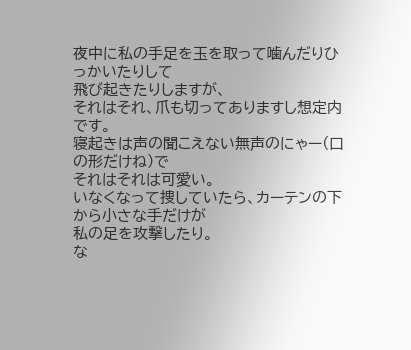夜中に私の手足を玉を取って噛んだりひっかいたりして
飛び起きたりしますが、
それはそれ、爪も切ってありますし想定内です。
寝起きは声の聞こえない無声のにゃー(口の形だけね)で
それはそれは可愛い。
いなくなって捜していたら、カーテンの下から小さな手だけが
私の足を攻撃したり。
な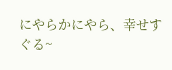にやらかにやら、幸せすぐる~